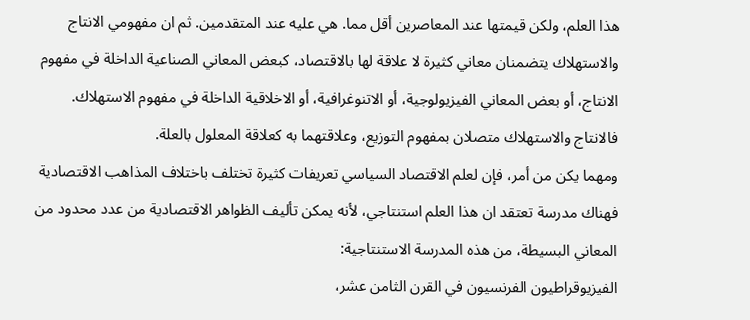هذا العلم، ولكن قيمتها عند المعاصرين أقل مما. هي عليه عند المتقدمين. ثم ان مفهومي الانتاج والاستهلاك يتضمنان معاني كثيرة لا علاقة لها بالاقتصاد، كبعض المعاني الصناعية الداخلة في مفهوم الانتاج، أو بعض المعاني الفيزيولوجية، أو الاتنوغرافية، أو الاخلاقية الداخلة في مفهوم الاستهلاك. فالانتاج والاستهلاك متصلان بمفهوم التوزيع، وعلاقتهما به كعلاقة المعلول بالعلة.
ومهما يكن من أمر، فإن لعلم الاقتصاد السياسي تعريفات كثيرة تختلف باختلاف المذاهب الاقتصادية فهناك مدرسة تعتقد ان هذا العلم استنتاجي، لأنه يمكن تأليف الظواهر الاقتصادية من عدد محدود من المعاني البسيطة، من هذه المدرسة الاستنتاجية:
الفيزيوقراطيون الفرنسيون في القرن الثامن عشر،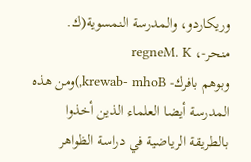وريكاردو، والمدرسة النمسوية(ك. منحر-، regneM. K
وبوهم بافرك- krewab- mhoB,)ومن هذه المدرسة أيضا العلماء الذين أخذوا بالطريقة الرياضية في دراسة الظواهر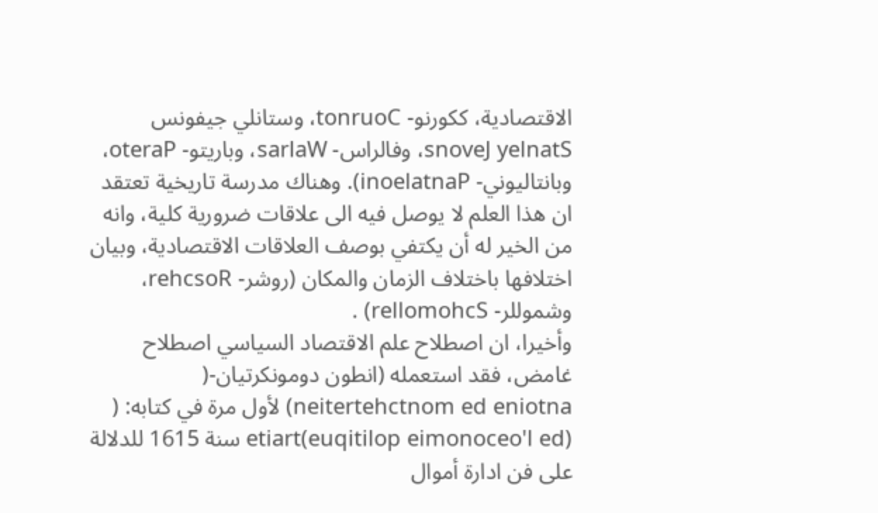الاقتصادية، ككورنو- tonruoC، وستانلي جيفونس snoveJ yelnatS، وفالراس- sarlaW، وباريتو- oteraP، وبانتاليوني- inoelatnaP). وهناك مدرسة تاريخية تعتقد ان هذا العلم لا يوصل فيه الى علاقات ضرورية كلية، وانه من الخير له أن يكتفي بوصف العلاقات الاقتصادية، وبيان اختلافها باختلاف الزمان والمكان (روشر- rehcsoR، وشموللر- rellomohcS) .
وأخيرا، ان اصطلاح علم الاقتصاد السياسي اصطلاح غامض، فقد استعمله (انطون دومونكرتيان-( neitertehctnom ed eniotna) لأول مرة في كتابه: ( etiart(euqitilop eimonoceo'l ed) سنة 1615 للدلالة على فن ادارة أموال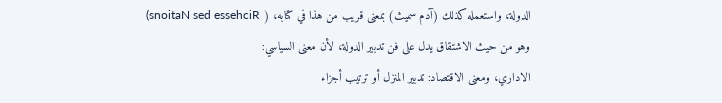الدولة، واستعمله كذلك (آدم سميث) بمعنى قريب من هذا في كتابه، ( snoitaN sed essehciR) وهو من حيث الاشتقاق يدل على فن تدبير الدولة، لأن معنى السياسي:
الاداري، ومعنى الاقتصاد: تدبير المنزل أو ترتيب أجزاء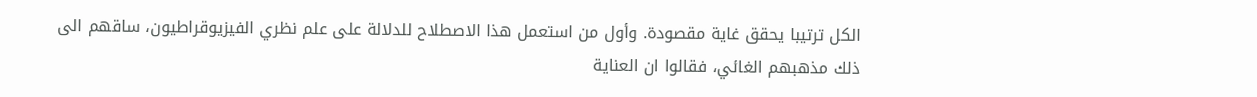الكل ترتيبا يحقق غاية مقصودة. وأول من استعمل هذا الاصطلاح للدلالة على علم نظري الفيزيوقراطيون، ساقهم الى ذلك مذهبهم الغائي، فقالوا ان العناية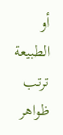أو الطبيعة ترتب ظواهر